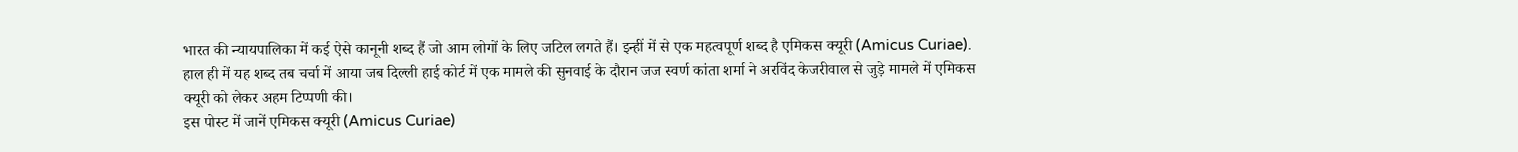भारत की न्यायपालिका में कई ऐसे कानूनी शब्द हैं जो आम लोगों के लिए जटिल लगते हैं। इन्हीं में से एक महत्वपूर्ण शब्द है एमिकस क्यूरी (Amicus Curiae). हाल ही में यह शब्द तब चर्चा में आया जब दिल्ली हाई कोर्ट में एक मामले की सुनवाई के दौरान जज स्वर्ण कांता शर्मा ने अरविंद केजरीवाल से जुड़े मामले में एमिकस क्यूरी को लेकर अहम टिप्पणी की।
इस पोस्ट में जानें एमिकस क्यूरी (Amicus Curiae)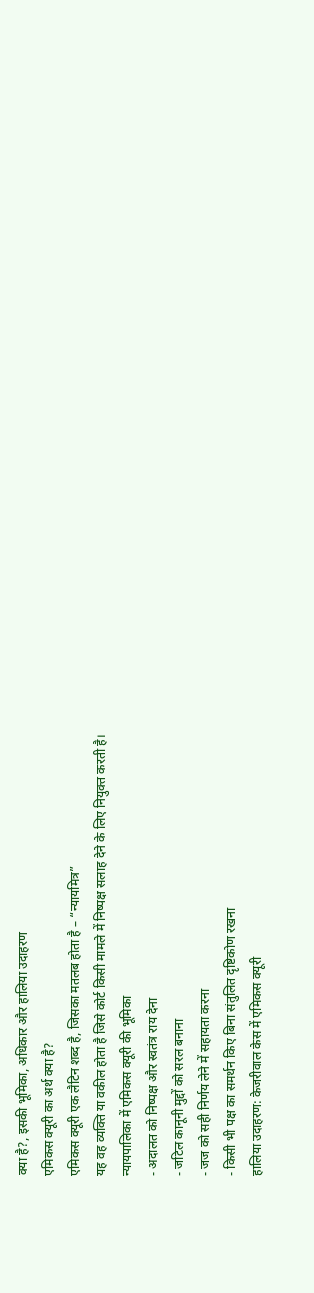क्या है?, इसकी भूमिका, अधिकार और हालिया उदाहरण
एमिकस क्यूरी का अर्थ क्या है?
एमिकस क्यूरी एक लैटिन शब्द है, जिसका मतलब होता है – “न्यायमित्र”
यह वह व्यक्ति या वकील होता है जिसे कोर्ट किसी मामले में निष्पक्ष सलाह देने के लिए नियुक्त करती है।
न्यायपालिका में एमिकस क्यूरी की भूमिका
- अदालत को निष्पक्ष और स्वतंत्र राय देना
- जटिल कानूनी मुद्दों को सरल बनाना
- जज को सही निर्णय लेने में सहायता करना
- किसी भी पक्ष का समर्थन किए बिना संतुलित दृष्टिकोण रखना
हालिया उदाहरण: केजरीवाल केस में एमिकस क्यूरी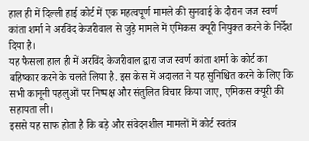हाल ही में दिल्ली हाई कोर्ट में एक महत्वपूर्ण मामले की सुनवाई के दौरान जज स्वर्ण कांता शर्मा ने अरविंद केजरीवाल से जुड़े मामले में एमिकस क्यूरी नियुक्त करने के निर्देश दिया है।
यह फैसला हाल ही में अरविंद केजरीवाल द्वारा जज स्वर्ण कांता शर्मा के कोर्ट का बहिष्कार करने के चलते लिया है. इस केस में अदालत ने यह सुनिश्चित करने के लिए कि सभी कानूनी पहलुओं पर निष्पक्ष और संतुलित विचार किया जाए, एमिकस क्यूरी की सहायता ली।
इससे यह साफ होता है कि बड़े और संवेदनशील मामलों में कोर्ट स्वतंत्र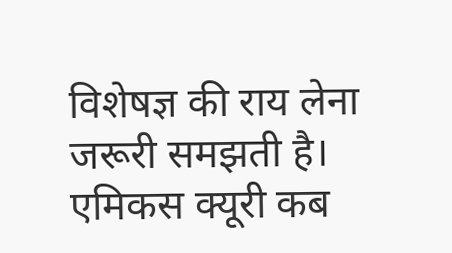विशेषज्ञ की राय लेना जरूरी समझती है।
एमिकस क्यूरी कब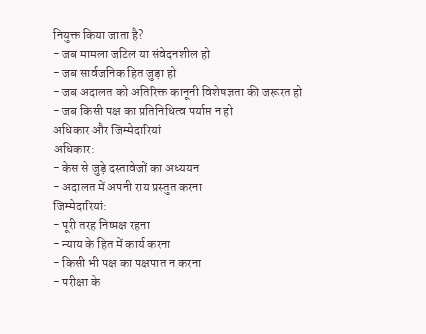नियुक्त किया जाता है?
- जब मामला जटिल या संवेदनशील हो
- जब सार्वजनिक हित जुड़ा हो
- जब अदालत को अतिरिक्त कानूनी विशेषज्ञता की जरूरत हो
- जब किसी पक्ष का प्रतिनिधित्व पर्याप्त न हो
अधिकार और जिम्मेदारियां
अधिकार:
- केस से जुड़े दस्तावेजों का अध्ययन
- अदालत में अपनी राय प्रस्तुत करना
जिम्मेदारियां:
- पूरी तरह निष्पक्ष रहना
- न्याय के हित में कार्य करना
- किसी भी पक्ष का पक्षपात न करना
- परीक्षा के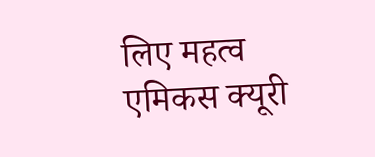लिए महत्व
एमिकस क्यूरी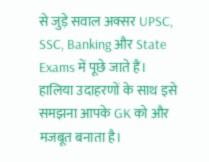से जुड़े सवाल अक्सर UPSC, SSC, Banking और State Exams में पूछे जाते हैं। हालिया उदाहरणों के साथ इसे समझना आपके GK को और मजबूत बनाता है।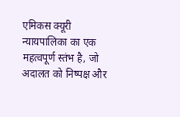एमिकस क्यूरी न्यायपालिका का एक महत्वपूर्ण स्तंभ है, जो अदालत को निष्पक्ष और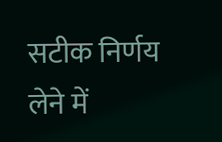सटीक निर्णय लेने में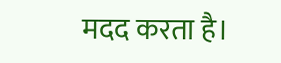मदद करता है।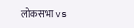लोकसभा vs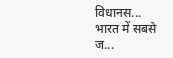विधानस...
भारत में सबसे ज...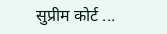सुप्रीम कोर्ट ...